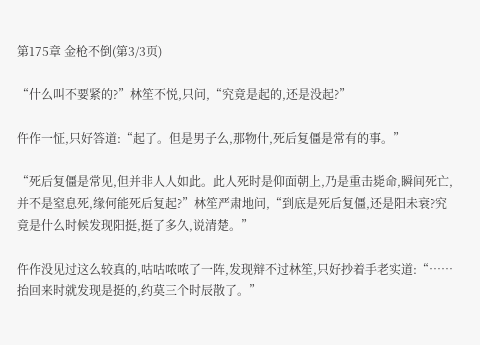第175章 金枪不倒(第3/3页)

“什么叫不要紧的?”林笙不悦,只问,“究竟是起的,还是没起?”

仵作一怔,只好答道:“起了。但是男子么,那物什,死后复僵是常有的事。”

“死后复僵是常见,但并非人人如此。此人死时是仰面朝上,乃是重击毙命,瞬间死亡,并不是窒息死,缘何能死后复起?”林笙严肃地问,“到底是死后复僵,还是阳未衰?究竟是什么时候发现阳挺,挺了多久,说清楚。”

仵作没见过这么较真的,咕咕哝哝了一阵,发现辩不过林笙,只好抄着手老实道:“……抬回来时就发现是挺的,约莫三个时辰散了。”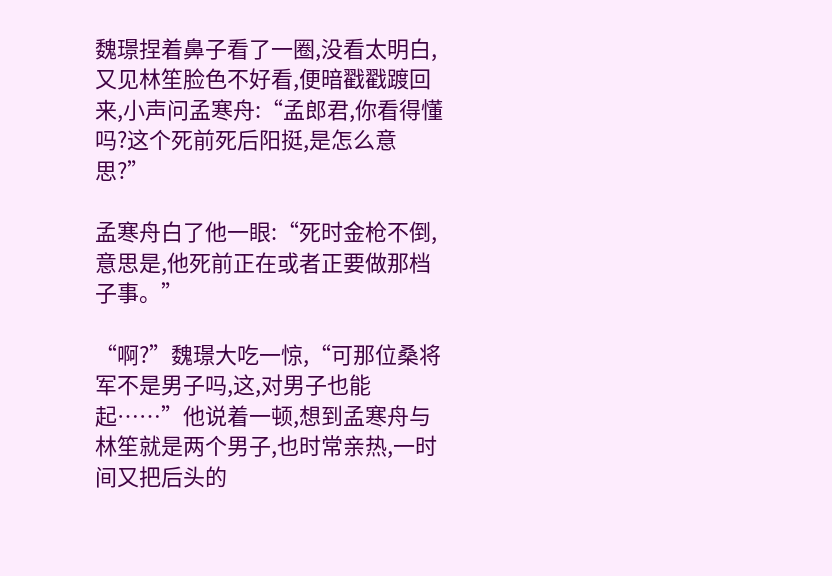魏璟捏着鼻子看了一圈,没看太明白,又见林笙脸色不好看,便暗戳戳踱回来,小声问孟寒舟:“孟郎君,你看得懂吗?这个死前死后阳挺,是怎么意思?”

孟寒舟白了他一眼:“死时金枪不倒,意思是,他死前正在或者正要做那档子事。”

“啊?”魏璟大吃一惊,“可那位桑将军不是男子吗,这,对男子也能起……”他说着一顿,想到孟寒舟与林笙就是两个男子,也时常亲热,一时间又把后头的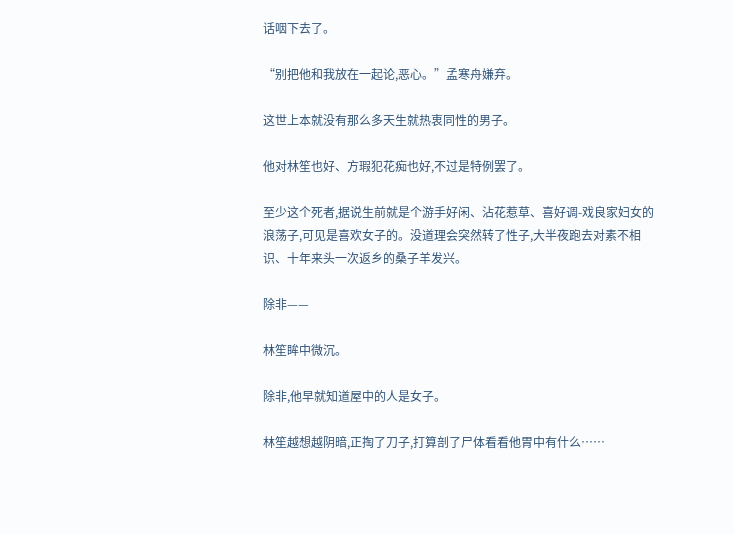话咽下去了。

“别把他和我放在一起论,恶心。”孟寒舟嫌弃。

这世上本就没有那么多天生就热衷同性的男子。

他对林笙也好、方瑕犯花痴也好,不过是特例罢了。

至少这个死者,据说生前就是个游手好闲、沾花惹草、喜好调-戏良家妇女的浪荡子,可见是喜欢女子的。没道理会突然转了性子,大半夜跑去对素不相识、十年来头一次返乡的桑子羊发兴。

除非——

林笙眸中微沉。

除非,他早就知道屋中的人是女子。

林笙越想越阴暗,正掏了刀子,打算剖了尸体看看他胃中有什么……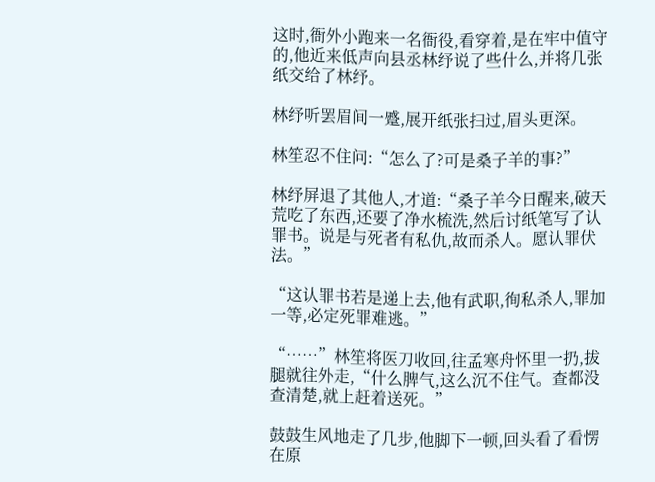这时,衙外小跑来一名衙役,看穿着,是在牢中值守的,他近来低声向县丞林纾说了些什么,并将几张纸交给了林纾。

林纾听罢眉间一蹙,展开纸张扫过,眉头更深。

林笙忍不住问:“怎么了?可是桑子羊的事?”

林纾屏退了其他人,才道:“桑子羊今日醒来,破天荒吃了东西,还要了净水梳洗,然后讨纸笔写了认罪书。说是与死者有私仇,故而杀人。愿认罪伏法。”

“这认罪书若是递上去,他有武职,徇私杀人,罪加一等,必定死罪难逃。”

“……”林笙将医刀收回,往孟寒舟怀里一扔,拔腿就往外走,“什么脾气,这么沉不住气。查都没查清楚,就上赶着送死。”

鼓鼓生风地走了几步,他脚下一顿,回头看了看愣在原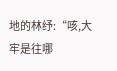地的林纾:“咳,大牢是往哪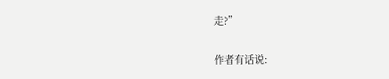走?”

作者有话说: